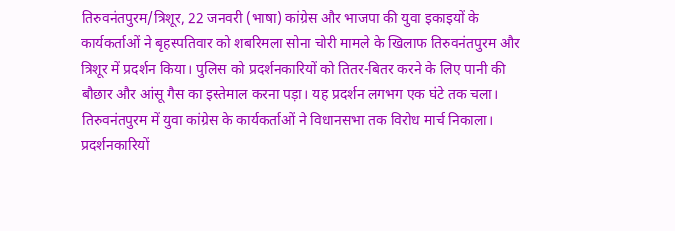तिरुवनंतपुरम/त्रिशूर, 22 जनवरी (भाषा) कांग्रेस और भाजपा की युवा इकाइयों के कार्यकर्ताओं ने बृहस्पतिवार को शबरिमला सोना चोरी मामले के खिलाफ तिरुवनंतपुरम और त्रिशूर में प्रदर्शन किया। पुलिस को प्रदर्शनकारियों को तितर-बितर करने के लिए पानी की बौछार और आंसू गैस का इस्तेमाल करना पड़ा। यह प्रदर्शन लगभग एक घंटे तक चला।
तिरुवनंतपुरम में युवा कांग्रेस के कार्यकर्ताओं ने विधानसभा तक विरोध मार्च निकाला। प्रदर्शनकारियों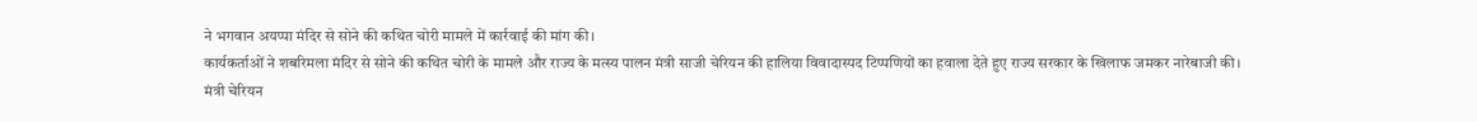ने भगवान अयप्पा मंदिर से सोने की कथित चोरी मामले में कार्रवाई की मांग की।
कार्यकर्ताओं ने शबरिमला मंदिर से सोने की कथित चोरी के मामले और राज्य के मत्स्य पालन मंत्री साजी चेरियन की हालिया विवादास्पद टिप्पणियों का हवाला देते हुए राज्य सरकार के खिलाफ जमकर नारेबाजी की।
मंत्री चेरियन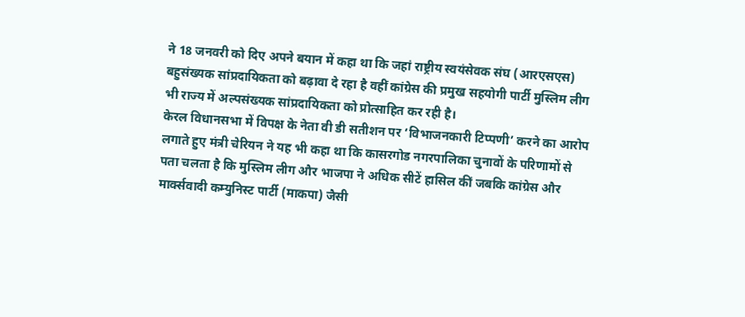ने 18 जनवरी को दिए अपने बयान में कहा था कि जहां राष्ट्रीय स्वयंसेवक संघ (आरएसएस) बहुसंख्यक सांप्रदायिकता को बढ़ावा दे रहा है वहीं कांग्रेस की प्रमुख सहयोगी पार्टी मुस्लिम लीग भी राज्य में अल्पसंख्यक सांप्रदायिकता को प्रोत्साहित कर रही है।
केरल विधानसभा में विपक्ष के नेता वी डी सतीशन पर ‘विभाजनकारी टिप्पणी’ करने का आरोप लगाते हुए मंत्री चेरियन ने यह भी कहा था कि कासरगोड नगरपालिका चुनावों के परिणामों से पता चलता है कि मुस्लिम लीग और भाजपा ने अधिक सीटें हासिल कीं जबकि कांग्रेस और मार्क्सवादी कम्युनिस्ट पार्टी (माकपा) जैसी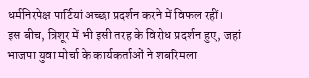धर्मनिरपेक्ष पार्टियां अच्छा प्रदर्शन करने में विफल रहीं।
इस बीच, त्रिशूर में भी इसी तरह के विरोध प्रदर्शन हुए, जहां भाजपा युवा मोर्चा के कार्यकर्ताओं ने शबरिमला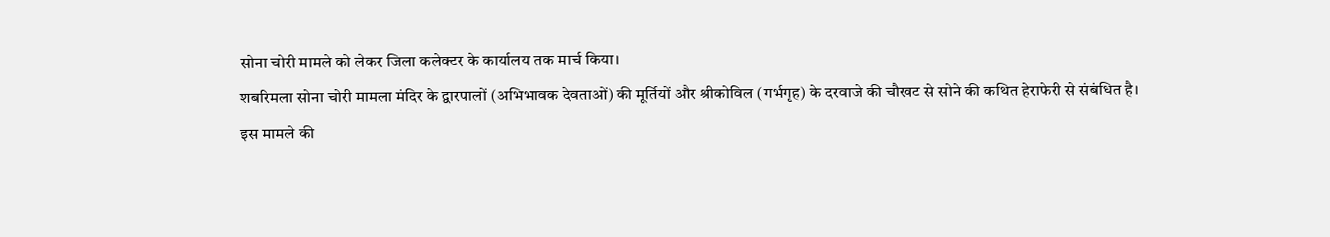सोना चोरी मामले को लेकर जिला कलेक्टर के कार्यालय तक मार्च किया।
शबरिमला सोना चोरी मामला मंदिर के द्वारपालों (अभिभावक देवताओं) की मूर्तियों और श्रीकोविल (गर्भगृह) के दरवाजे की चौखट से सोने की कथित हेराफेरी से संबंधित है।
इस मामले की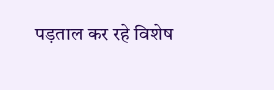पड़ताल कर रहे विशेष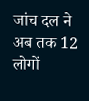जांच दल ने अब तक 12 लोगों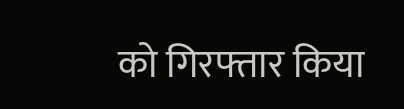को गिरफ्तार किया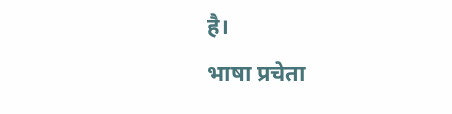है।
भाषा प्रचेता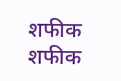शफीक
शफीक